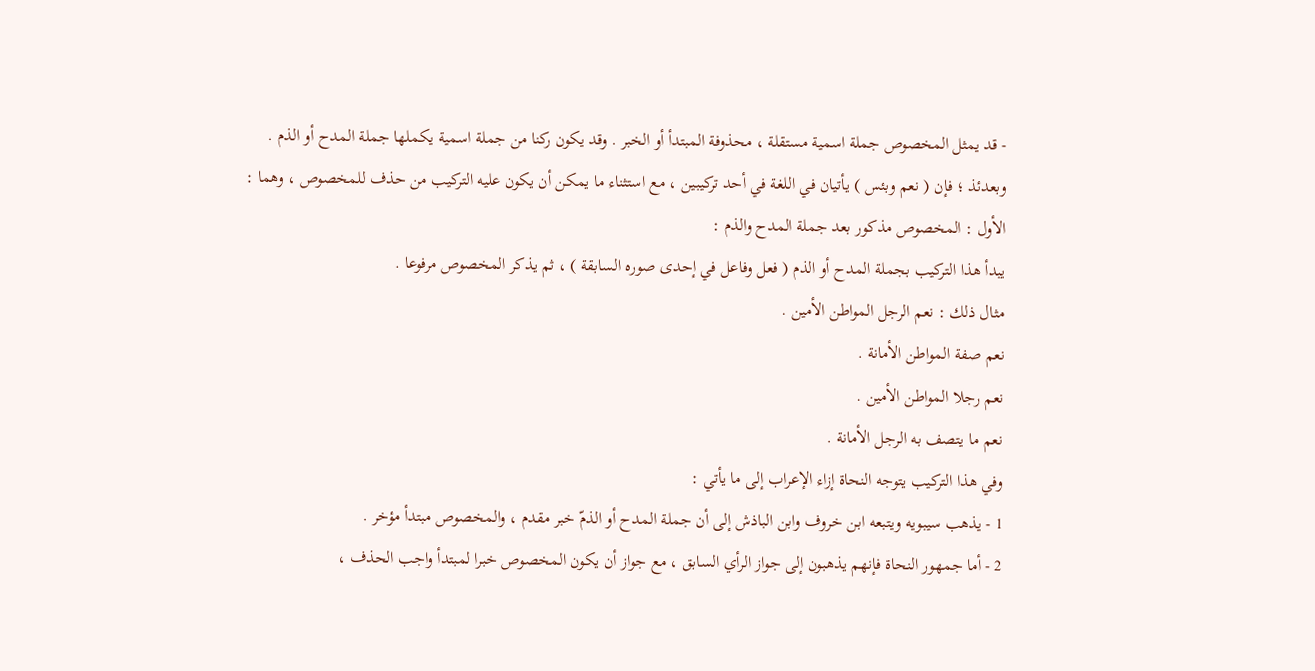- قد يمثل المخصوص جملة اسمية مستقلة ، محذوفة المبتدأ أو الخبر . وقد يكون ركنا من جملة اسمية يكملها جملة المدح أو الذم .
وبعدئذ ؛ فإن ( نعم وبئس ) يأتيان في اللغة في أحد تركيبين ، مع استثناء ما يمكن أن يكون عليه التركيب من حذف للمخصوص ، وهما :
الأول : المخصوص مذكور بعد جملة المدح والذم :
يبدأ هذا التركيب بجملة المدح أو الذم ( فعل وفاعل في إحدى صوره السابقة ) ، ثم يذكر المخصوص مرفوعا .
مثال ذلك : نعم الرجل المواطن الأمين .
نعم صفة المواطن الأمانة .
نعم رجلا المواطن الأمين .
نعم ما يتصف به الرجل الأمانة .
وفي هذا التركيب يتوجه النحاة إزاء الإعراب إلى ما يأتي :
1 - يذهب سيبويه ويتبعه ابن خروف وابن الباذش إلى أن جملة المدح أو الذمّ خبر مقدم ، والمخصوص مبتدأ مؤخر .
2 - أما جمهور النحاة فإنهم يذهبون إلى جواز الرأي السابق ، مع جواز أن يكون المخصوص خبرا لمبتدأ واجب الحذف ،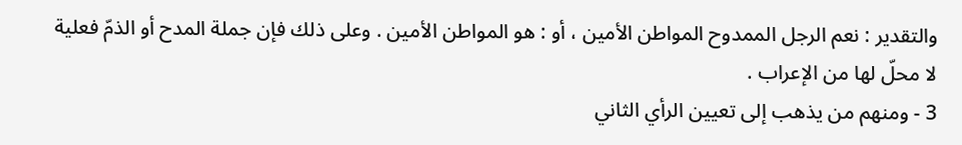والتقدير : نعم الرجل الممدوح المواطن الأمين ، أو : هو المواطن الأمين . وعلى ذلك فإن جملة المدح أو الذمّ فعلية لا محلّ لها من الإعراب .
3 - ومنهم من يذهب إلى تعيين الرأي الثاني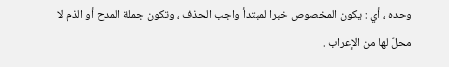وحده ، أي : يكون المخصوص خبرا لمبتدأ واجب الحذف ، وتكون جملة المدح أو الذم لا محلّ لها من الإعراب .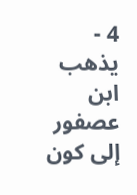4 - يذهب ابن عصفور إلى كون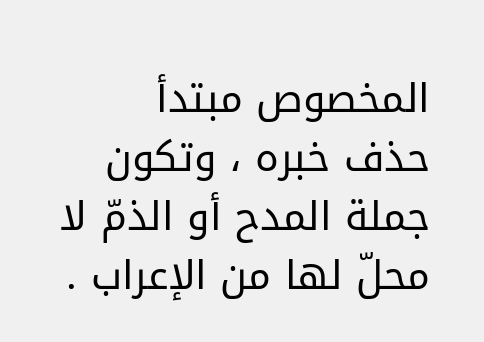المخصوص مبتدأ حذف خبره ، وتكون جملة المدح أو الذمّ لا محلّ لها من الإعراب .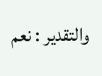والتقدير : نعم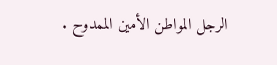الرجل المواطن الأمين الممدوح .